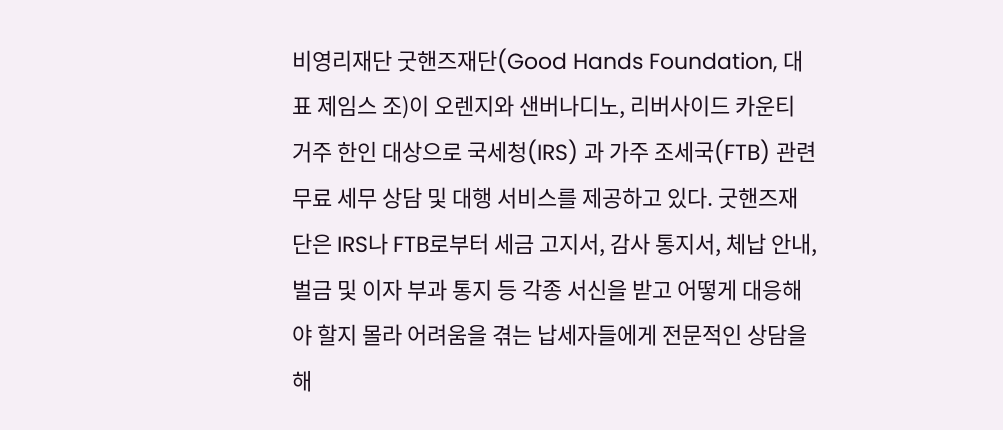비영리재단 굿핸즈재단(Good Hands Foundation, 대표 제임스 조)이 오렌지와 샌버나디노, 리버사이드 카운티 거주 한인 대상으로 국세청(IRS) 과 가주 조세국(FTB) 관련 무료 세무 상담 및 대행 서비스를 제공하고 있다. 굿핸즈재단은 IRS나 FTB로부터 세금 고지서, 감사 통지서, 체납 안내, 벌금 및 이자 부과 통지 등 각종 서신을 받고 어떻게 대응해야 할지 몰라 어려움을 겪는 납세자들에게 전문적인 상담을 해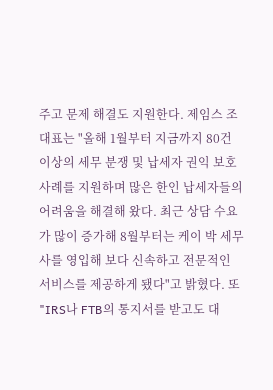주고 문제 해결도 지원한다. 제임스 조 대표는 "올해 1월부터 지금까지 80건 이상의 세무 분쟁 및 납세자 권익 보호 사례를 지원하며 많은 한인 납세자들의 어려움을 해결해 왔다. 최근 상담 수요가 많이 증가해 8월부터는 케이 박 세무사를 영입해 보다 신속하고 전문적인 서비스를 제공하게 됐다"고 밝혔다. 또 "IRS나 FTB의 통지서를 받고도 대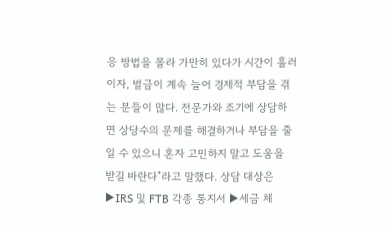응 방법을 몰라 가만히 있다가 시간이 흘러 이자, 벌금이 계속 늘어 경제적 부담을 겪는 분들이 많다. 전문가와 조기에 상담하면 상당수의 문제를 해결하거나 부담을 줄일 수 있으니 혼자 고민하지 말고 도움을 받길 바란다"라고 말했다. 상담 대상은 ▶IRS 및 FTB 각종 통지서 ▶세금 체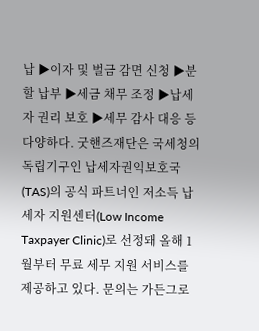납 ▶이자 및 벌금 감면 신청 ▶분할 납부 ▶세금 채무 조정 ▶납세자 권리 보호 ▶세무 감사 대응 등 다양하다. 굿핸즈재단은 국세청의 독립기구인 납세자권익보호국(TAS)의 공식 파트너인 저소득 납세자 지원센터(Low Income Taxpayer Clinic)로 선정돼 올해 1월부터 무료 세무 지원 서비스를 제공하고 있다. 문의는 가든그로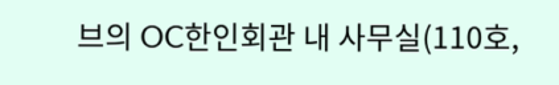브의 OC한인회관 내 사무실(110호,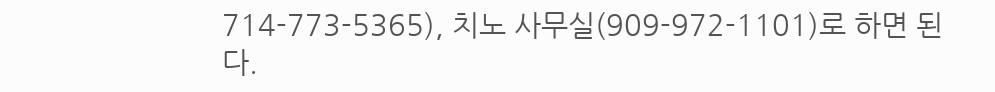714-773-5365), 치노 사무실(909-972-1101)로 하면 된다.